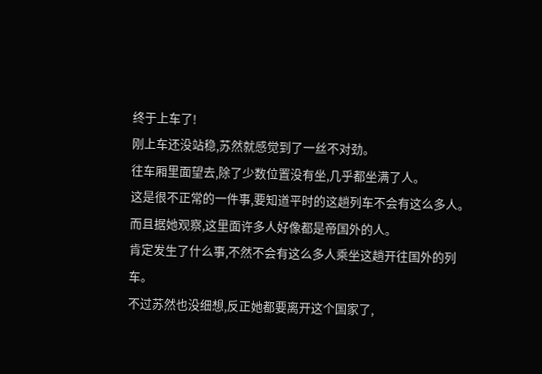终于上车了!
刚上车还没站稳,苏然就感觉到了一丝不对劲。
往车厢里面望去,除了少数位置没有坐,几乎都坐满了人。
这是很不正常的一件事,要知道平时的这趟列车不会有这么多人。
而且据她观察,这里面许多人好像都是帝国外的人。
肯定发生了什么事,不然不会有这么多人乘坐这趟开往国外的列车。
不过苏然也没细想,反正她都要离开这个国家了,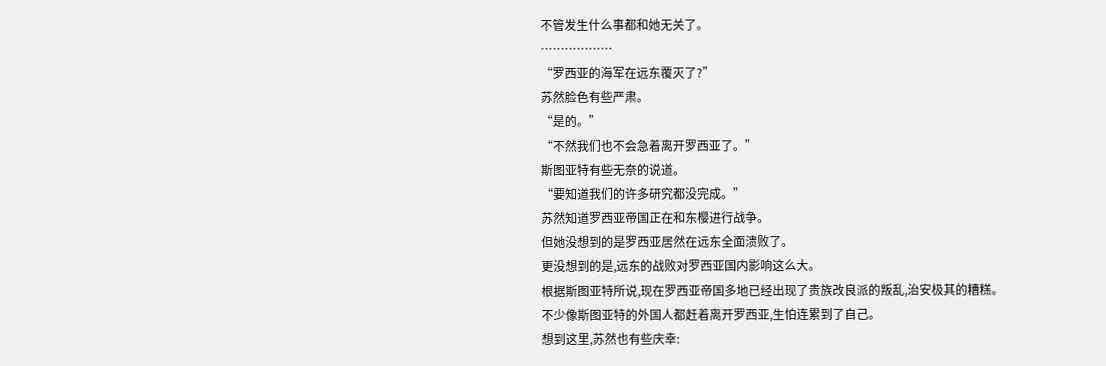不管发生什么事都和她无关了。
………………
“罗西亚的海军在远东覆灭了?”
苏然脸色有些严肃。
“是的。”
“不然我们也不会急着离开罗西亚了。”
斯图亚特有些无奈的说道。
“要知道我们的许多研究都没完成。”
苏然知道罗西亚帝国正在和东樱进行战争。
但她没想到的是罗西亚居然在远东全面溃败了。
更没想到的是,远东的战败对罗西亚国内影响这么大。
根据斯图亚特所说,现在罗西亚帝国多地已经出现了贵族改良派的叛乱,治安极其的糟糕。
不少像斯图亚特的外国人都赶着离开罗西亚,生怕连累到了自己。
想到这里,苏然也有些庆幸: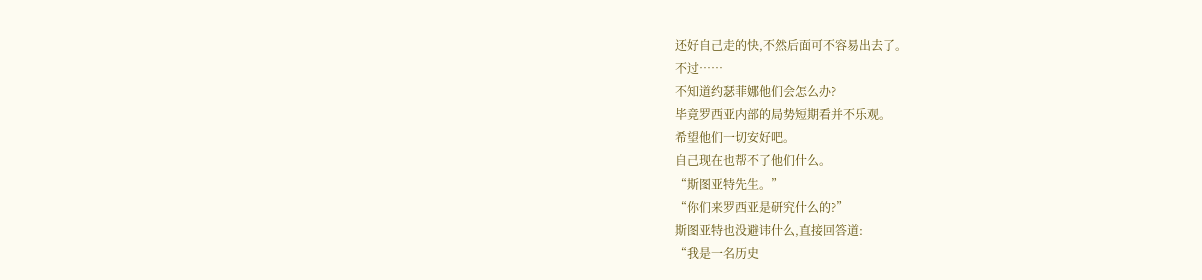还好自己走的快,不然后面可不容易出去了。
不过……
不知道约瑟菲娜他们会怎么办?
毕竟罗西亚内部的局势短期看并不乐观。
希望他们一切安好吧。
自己现在也帮不了他们什么。
“斯图亚特先生。”
“你们来罗西亚是研究什么的?”
斯图亚特也没避讳什么,直接回答道:
“我是一名历史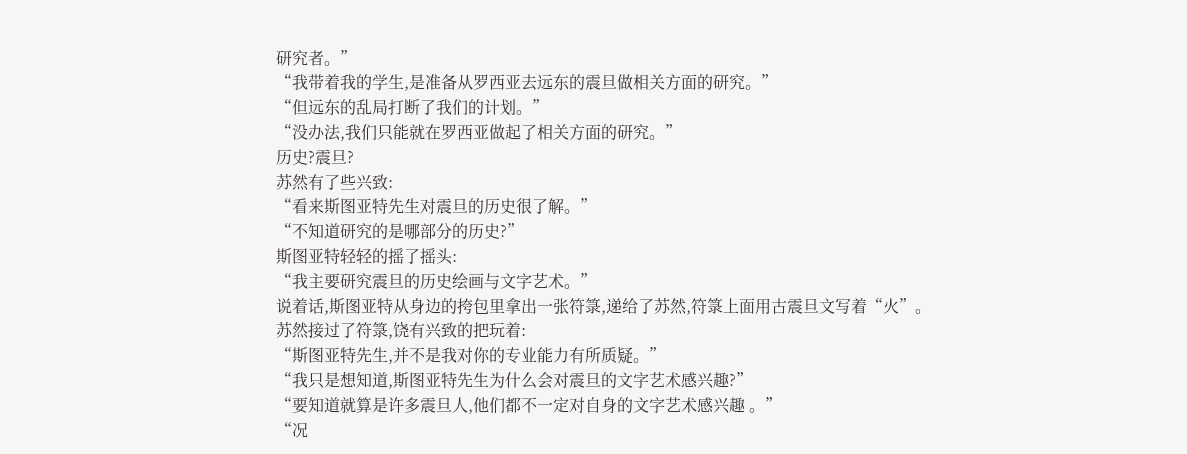研究者。”
“我带着我的学生,是准备从罗西亚去远东的震旦做相关方面的研究。”
“但远东的乱局打断了我们的计划。”
“没办法,我们只能就在罗西亚做起了相关方面的研究。”
历史?震旦?
苏然有了些兴致:
“看来斯图亚特先生对震旦的历史很了解。”
“不知道研究的是哪部分的历史?”
斯图亚特轻轻的摇了摇头:
“我主要研究震旦的历史绘画与文字艺术。”
说着话,斯图亚特从身边的挎包里拿出一张符箓,递给了苏然,符箓上面用古震旦文写着“火”。
苏然接过了符箓,饶有兴致的把玩着:
“斯图亚特先生,并不是我对你的专业能力有所质疑。”
“我只是想知道,斯图亚特先生为什么会对震旦的文字艺术感兴趣?”
“要知道就算是许多震旦人,他们都不一定对自身的文字艺术感兴趣 。”
“况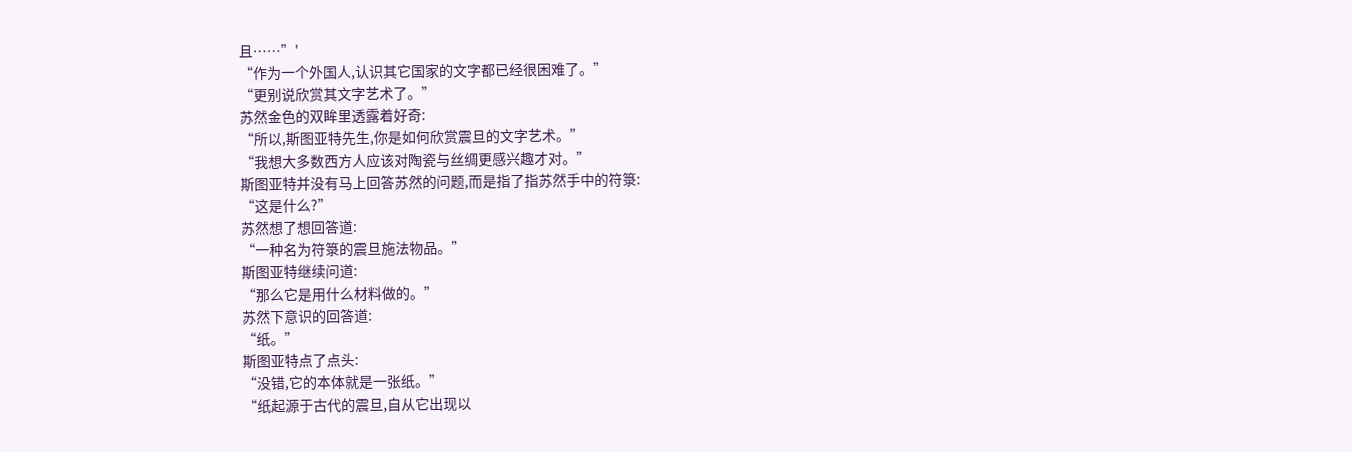且……”'
“作为一个外国人,认识其它国家的文字都已经很困难了。”
“更别说欣赏其文字艺术了。”
苏然金色的双眸里透露着好奇:
“所以,斯图亚特先生,你是如何欣赏震旦的文字艺术。”
“我想大多数西方人应该对陶瓷与丝绸更感兴趣才对。”
斯图亚特并没有马上回答苏然的问题,而是指了指苏然手中的符箓:
“这是什么?”
苏然想了想回答道:
“一种名为符箓的震旦施法物品。”
斯图亚特继续问道:
“那么它是用什么材料做的。”
苏然下意识的回答道:
“纸。”
斯图亚特点了点头:
“没错,它的本体就是一张纸。”
“纸起源于古代的震旦,自从它出现以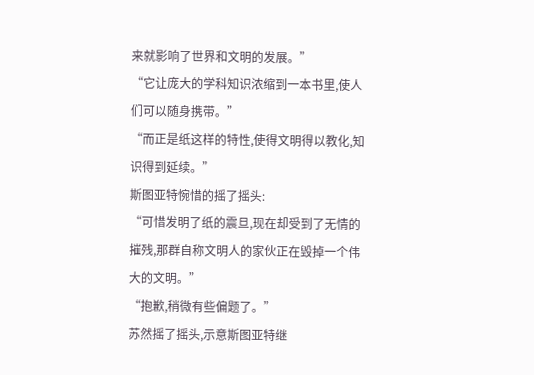来就影响了世界和文明的发展。”
“它让庞大的学科知识浓缩到一本书里,使人们可以随身携带。”
“而正是纸这样的特性,使得文明得以教化,知识得到延续。”
斯图亚特惋惜的摇了摇头:
“可惜发明了纸的震旦,现在却受到了无情的摧残,那群自称文明人的家伙正在毁掉一个伟大的文明。”
“抱歉,稍微有些偏题了。”
苏然摇了摇头,示意斯图亚特继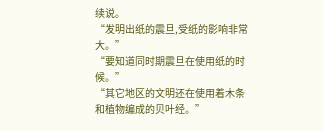续说。
“发明出纸的震旦,受纸的影响非常大。”
“要知道同时期震旦在使用纸的时候。”
“其它地区的文明还在使用着木条和植物编成的贝叶经。”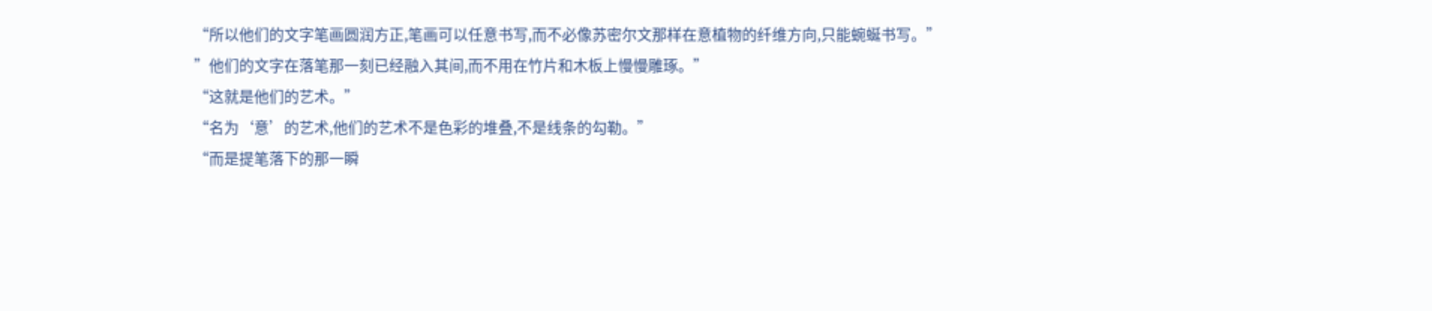“所以他们的文字笔画圆润方正,笔画可以任意书写,而不必像苏密尔文那样在意植物的纤维方向,只能蜿蜒书写。”
”他们的文字在落笔那一刻已经融入其间,而不用在竹片和木板上慢慢雕琢。”
“这就是他们的艺术。”
“名为‘意’的艺术,他们的艺术不是色彩的堆叠,不是线条的勾勒。”
“而是提笔落下的那一瞬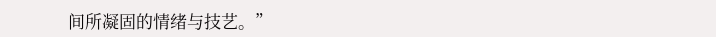间所凝固的情绪与技艺。”